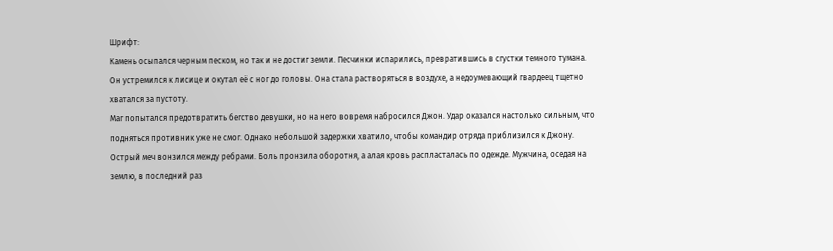Шрифт:
Камень осыпался черным песком, но так и не достиг земли. Песчинки испарились, превратившись в сгустки темного тумана. Он устремился к лисице и окутал её с ног до головы. Она стала растворяться в воздухе, а недоумевающий гвардеец тщетно хватался за пустоту.
Маг попытался предотвратить бегство девушки, но на него вовремя набросился Джон. Удар оказался настолько сильным, что подняться противник уже не смог. Однако небольшой задержки хватило, чтобы командир отряда приблизился к Джону. Острый меч вонзился между ребрами. Боль пронзила оборотня, а алая кровь распласталась по одежде. Мужчина, оседая на землю, в последний раз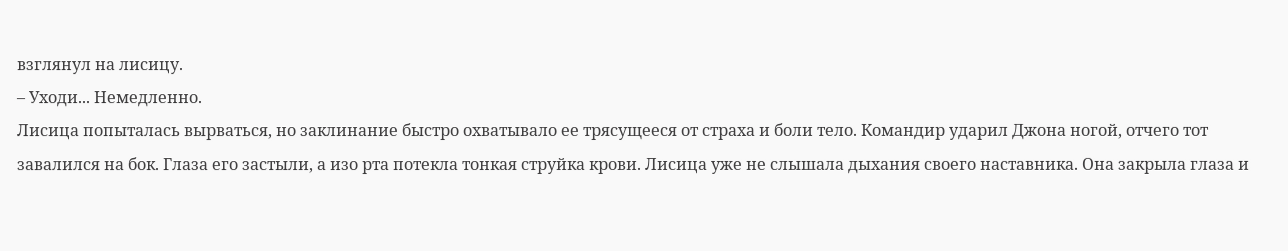взглянул на лисицу.
– Уходи... Немедленно.
Лисица попыталась вырваться, но заклинание быстро охватывало ее трясущееся от страха и боли тело. Командир ударил Джона ногой, отчего тот завалился на бок. Глаза его застыли, а изо рта потекла тонкая струйка крови. Лисица уже не слышала дыхания своего наставника. Она закрыла глаза и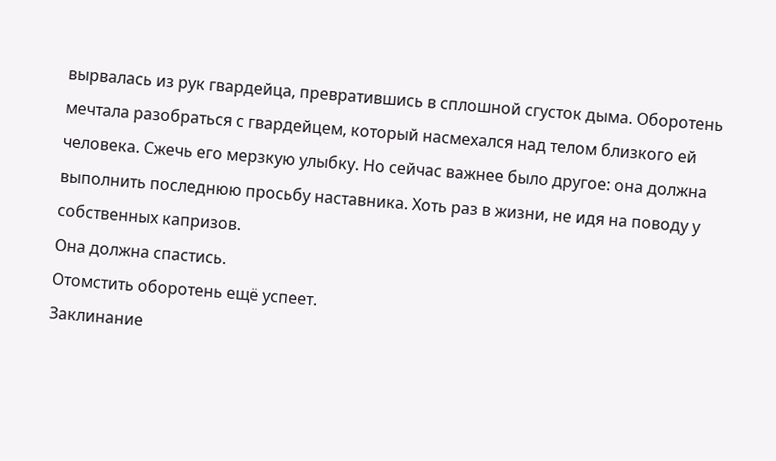вырвалась из рук гвардейца, превратившись в сплошной сгусток дыма. Оборотень мечтала разобраться с гвардейцем, который насмехался над телом близкого ей человека. Сжечь его мерзкую улыбку. Но сейчас важнее было другое: она должна выполнить последнюю просьбу наставника. Хоть раз в жизни, не идя на поводу у собственных капризов.
Она должна спастись.
Отомстить оборотень ещё успеет.
Заклинание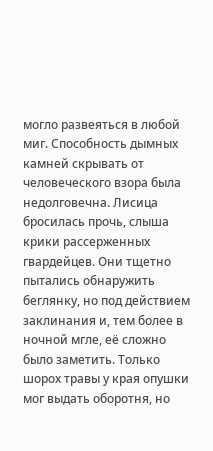могло развеяться в любой миг. Способность дымных камней скрывать от человеческого взора была недолговечна. Лисица бросилась прочь, слыша крики рассерженных гвардейцев. Они тщетно пытались обнаружить беглянку, но под действием заклинания и, тем более в ночной мгле, её сложно было заметить. Только шорох травы у края опушки мог выдать оборотня, но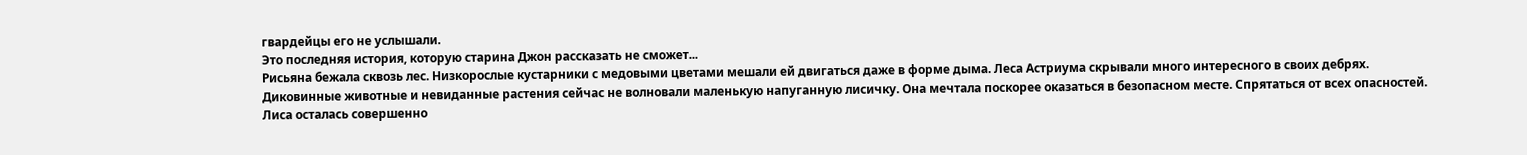гвардейцы его не услышали.
Это последняя история, которую старина Джон рассказать не сможет...
Рисьяна бежала сквозь лес. Низкорослые кустарники с медовыми цветами мешали ей двигаться даже в форме дыма. Леса Астриума скрывали много интересного в своих дебрях. Диковинные животные и невиданные растения сейчас не волновали маленькую напуганную лисичку. Она мечтала поскорее оказаться в безопасном месте. Спрятаться от всех опасностей.
Лиса осталась совершенно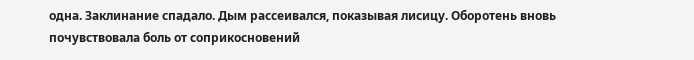одна. Заклинание спадало. Дым рассеивался, показывая лисицу. Оборотень вновь почувствовала боль от соприкосновений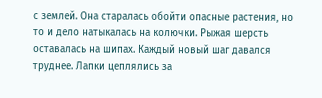с землей. Она старалась обойти опасные растения, но то и дело натыкалась на колючки. Рыжая шерсть оставалась на шипах. Каждый новый шаг давался труднее. Лапки цеплялись за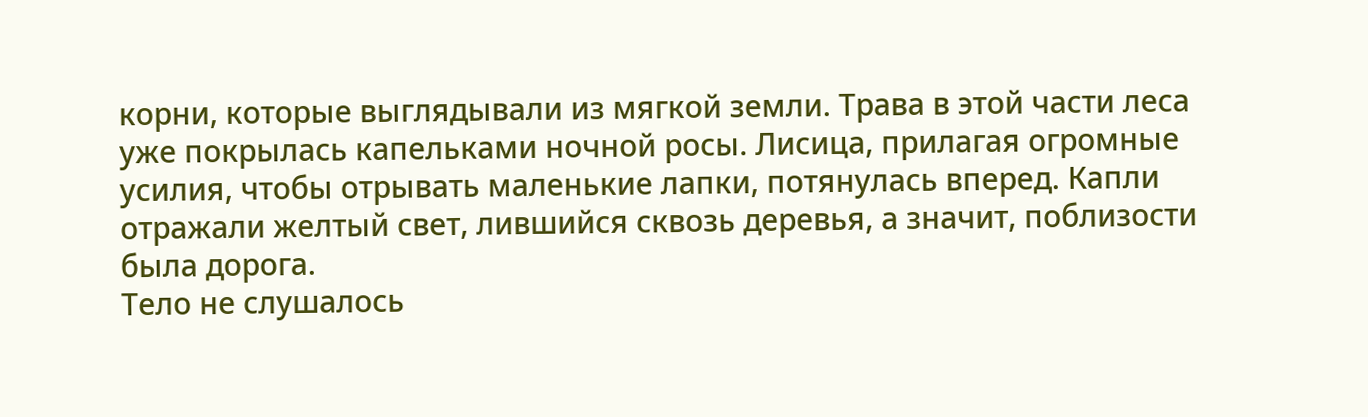корни, которые выглядывали из мягкой земли. Трава в этой части леса уже покрылась капельками ночной росы. Лисица, прилагая огромные усилия, чтобы отрывать маленькие лапки, потянулась вперед. Капли отражали желтый свет, лившийся сквозь деревья, а значит, поблизости была дорога.
Тело не слушалось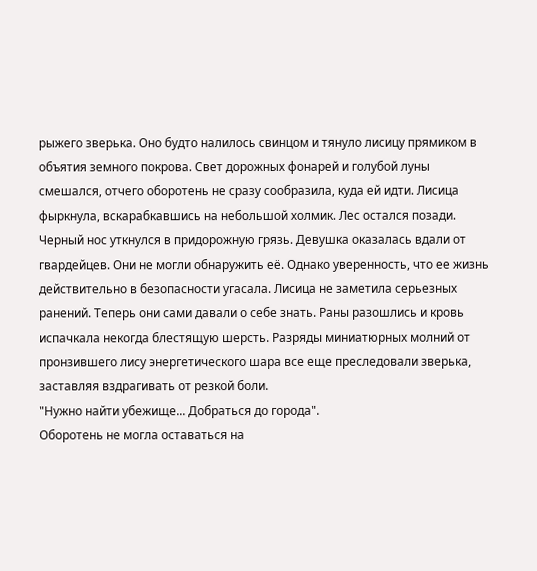рыжего зверька. Оно будто налилось свинцом и тянуло лисицу прямиком в объятия земного покрова. Свет дорожных фонарей и голубой луны смешался, отчего оборотень не сразу сообразила, куда ей идти. Лисица фыркнула, вскарабкавшись на небольшой холмик. Лес остался позади. Черный нос уткнулся в придорожную грязь. Девушка оказалась вдали от гвардейцев. Они не могли обнаружить её. Однако уверенность, что ее жизнь действительно в безопасности угасала. Лисица не заметила серьезных ранений. Теперь они сами давали о себе знать. Раны разошлись и кровь испачкала некогда блестящую шерсть. Разряды миниатюрных молний от пронзившего лису энергетического шара все еще преследовали зверька, заставляя вздрагивать от резкой боли.
"Нужно найти убежище... Добраться до города".
Оборотень не могла оставаться на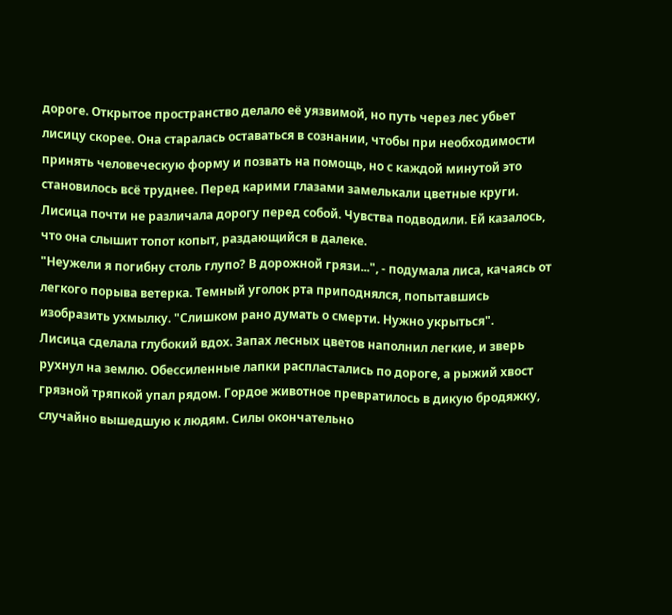дороге. Открытое пространство делало её уязвимой, но путь через лес убьет лисицу скорее. Она старалась оставаться в сознании, чтобы при необходимости принять человеческую форму и позвать на помощь, но с каждой минутой это становилось всё труднее. Перед карими глазами замелькали цветные круги. Лисица почти не различала дорогу перед собой. Чувства подводили. Ей казалось, что она слышит топот копыт, раздающийся в далеке.
"Неужели я погибну столь глупо? В дорожной грязи...", - подумала лиса, качаясь от легкого порыва ветерка. Темный уголок рта приподнялся, попытавшись изобразить ухмылку. "Слишком рано думать о смерти. Нужно укрыться".
Лисица сделала глубокий вдох. Запах лесных цветов наполнил легкие, и зверь рухнул на землю. Обессиленные лапки распластались по дороге, а рыжий хвост грязной тряпкой упал рядом. Гордое животное превратилось в дикую бродяжку, случайно вышедшую к людям. Силы окончательно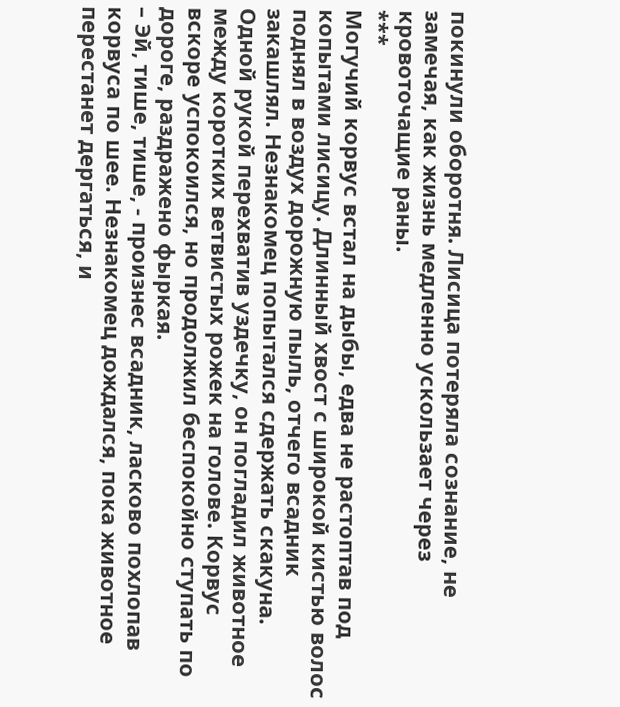покинули оборотня. Лисица потеряла сознание, не замечая, как жизнь медленно ускользает через кровоточащие раны.
***
Могучий корвус встал на дыбы, едва не растоптав под копытами лисицу. Длинный хвост с широкой кистью волос поднял в воздух дорожную пыль, отчего всадник закашлял. Незнакомец попытался сдержать скакуна. Одной рукой перехватив уздечку, он погладил животное между коротких ветвистых рожек на голове. Корвус вскоре успокоился, но продолжил беспокойно ступать по дороге, раздражено фыркая.
– Эй, тише, тише, - произнес всадник, ласково похлопав корвуса по шее. Незнакомец дождался, пока животное перестанет дергаться, и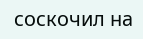соскочил на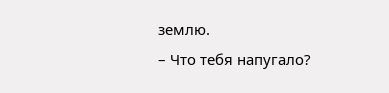землю.
– Что тебя напугало?